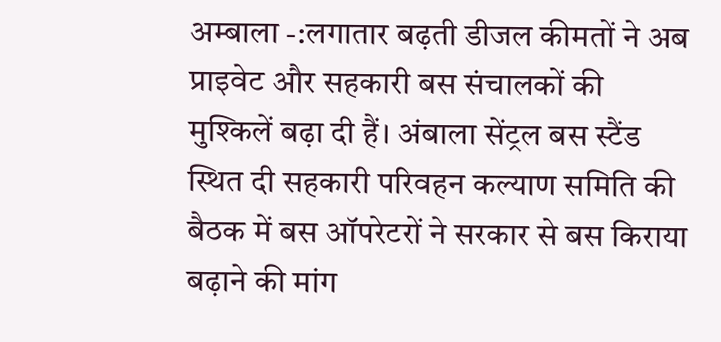अम्बाला -:लगातार बढ़ती डीजल कीमतों ने अब प्राइवेट और सहकारी बस संचालकों की मुश्किलें बढ़ा दी हैं। अंबाला सेंट्रल बस स्टैंड स्थित दी सहकारी परिवहन कल्याण समिति की बैठक में बस ऑपरेटरों ने सरकार से बस किराया बढ़ाने की मांग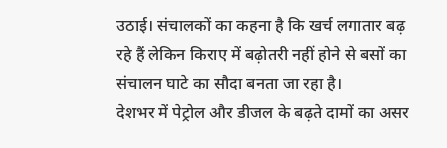उठाई। संचालकों का कहना है कि खर्च लगातार बढ़ रहे हैं लेकिन किराए में बढ़ोतरी नहीं होने से बसों का संचालन घाटे का सौदा बनता जा रहा है।
देशभर में पेट्रोल और डीजल के बढ़ते दामों का असर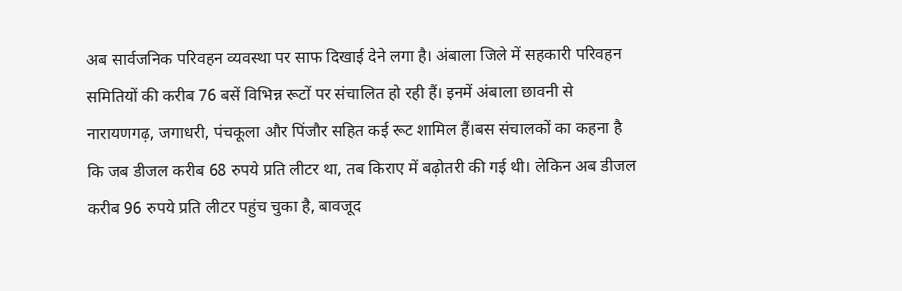अब सार्वजनिक परिवहन व्यवस्था पर साफ दिखाई देने लगा है। अंबाला जिले में सहकारी परिवहन समितियों की करीब 76 बसें विभिन्न रूटों पर संचालित हो रही हैं। इनमें अंबाला छावनी से नारायणगढ़, जगाधरी, पंचकूला और पिंजौर सहित कई रूट शामिल हैं।बस संचालकों का कहना है कि जब डीजल करीब 68 रुपये प्रति लीटर था, तब किराए में बढ़ोतरी की गई थी। लेकिन अब डीजल करीब 96 रुपये प्रति लीटर पहुंच चुका है, बावजूद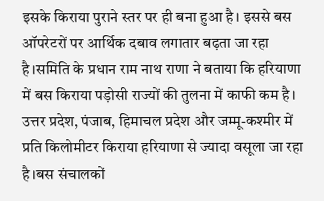इसके किराया पुराने स्तर पर ही बना हुआ है। इससे बस ऑपरेटरों पर आर्थिक दबाव लगातार बढ़ता जा रहा है।समिति के प्रधान राम नाथ राणा ने बताया कि हरियाणा में बस किराया पड़ोसी राज्यों की तुलना में काफी कम है। उत्तर प्रदेश, पंजाब, हिमाचल प्रदेश और जम्मू-कश्मीर में प्रति किलोमीटर किराया हरियाणा से ज्यादा वसूला जा रहा है।बस संचालकों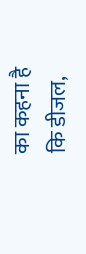का कहना है कि डीजल,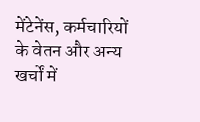मेंटेनेंस, कर्मचारियों के वेतन और अन्य खर्चों में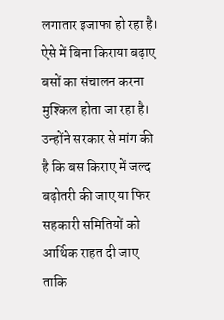लगातार इजाफा हो रहा है। ऐसे में बिना किराया बढ़ाए बसों का संचालन करना मुश्किल होता जा रहा है। उन्होंने सरकार से मांग की है कि बस किराए में जल्द बढ़ोतरी की जाए या फिर सहकारी समितियों को आर्थिक राहत दी जाए ताकि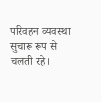परिवहन व्यवस्था सुचारू रूप से चलती रहे।